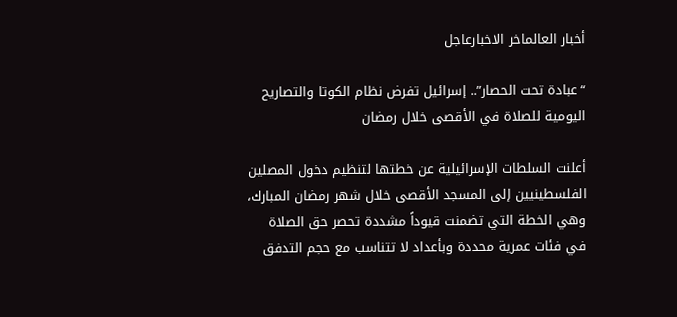أخبار العالماخر الاخبارعاجل

“عبادة تحت الحصار”.. إسرائيل تفرض نظام الكوتا والتصاريح اليومية للصلاة في الأقصى خلال رمضان

أعلنت السلطات الإسرائيلية عن خطتها لتنظيم دخول المصلين الفلسطينيين إلى المسجد الأقصى خلال شهر رمضان المبارك، وهي الخطة التي تضمنت قيوداً مشددة تحصر حق الصلاة في فئات عمرية محددة وبأعداد لا تتناسب مع حجم التدفق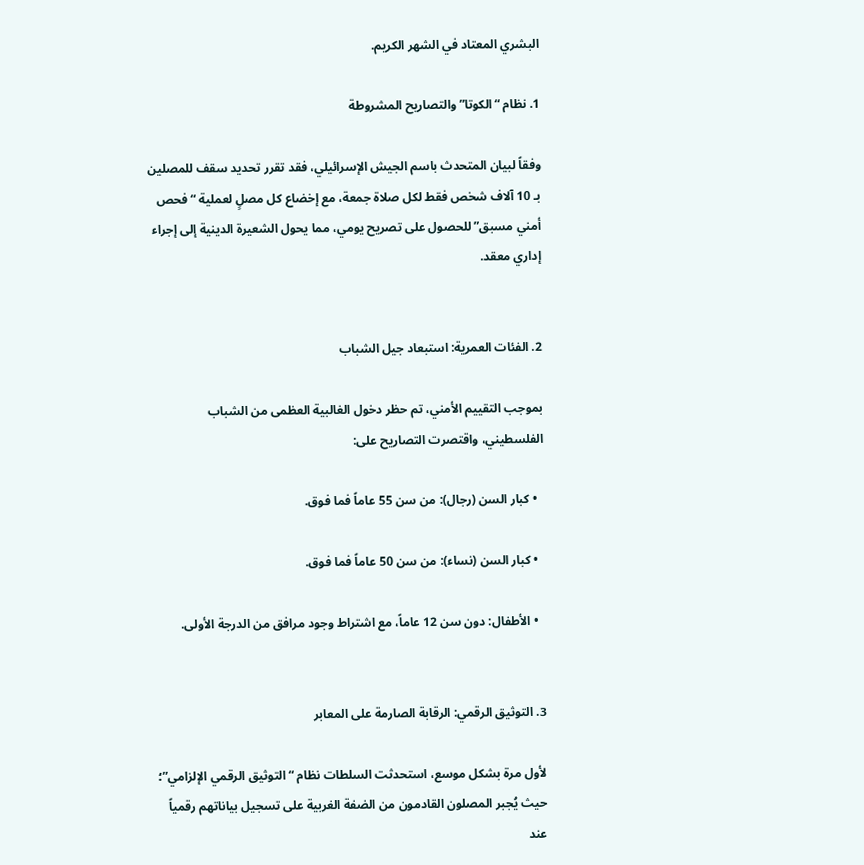البشري المعتاد في الشهر الكريم.

1. نظام “الكوتا” والتصاريح المشروطة

وفقاً لبيان المتحدث باسم الجيش الإسرائيلي، فقد تقرر تحديد سقف للمصلين بـ 10 آلاف شخص فقط لكل صلاة جمعة، مع إخضاع كل مصلٍ لعملية “فحص أمني مسبق” للحصول على تصريح يومي، مما يحول الشعيرة الدينية إلى إجراء إداري معقد.


2. الفئات العمرية: استبعاد جيل الشباب

بموجب التقييم الأمني، تم حظر دخول الغالبية العظمى من الشباب الفلسطيني، واقتصرت التصاريح على:

  • كبار السن (رجال): من سن 55 عاماً فما فوق.

  • كبار السن (نساء): من سن 50 عاماً فما فوق.

  • الأطفال: دون سن 12 عاماً، مع اشتراط وجود مرافق من الدرجة الأولى.


3. التوثيق الرقمي: الرقابة الصارمة على المعابر

لأول مرة بشكل موسع، استحدثت السلطات نظام “التوثيق الرقمي الإلزامي”؛ حيث يُجبر المصلون القادمون من الضفة الغربية على تسجيل بياناتهم رقمياً عند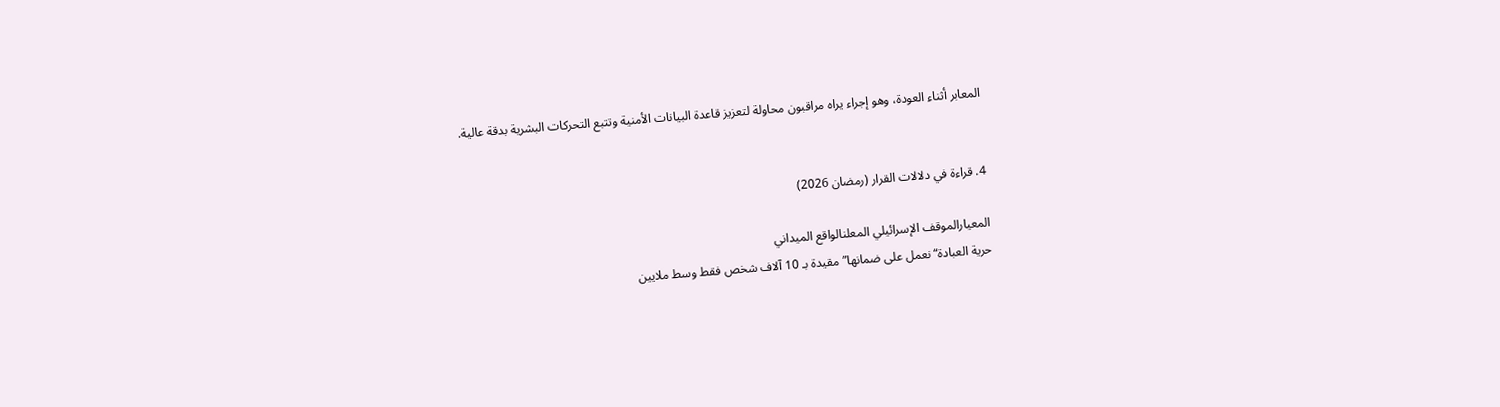المعابر أثناء العودة، وهو إجراء يراه مراقبون محاولة لتعزيز قاعدة البيانات الأمنية وتتبع التحركات البشرية بدقة عالية.


4. قراءة في دلالات القرار (رمضان 2026)

المعيارالموقف الإسرائيلي المعلنالواقع الميداني
حرية العبادة“نعمل على ضمانها”مقيدة بـ 10 آلاف شخص فقط وسط ملايين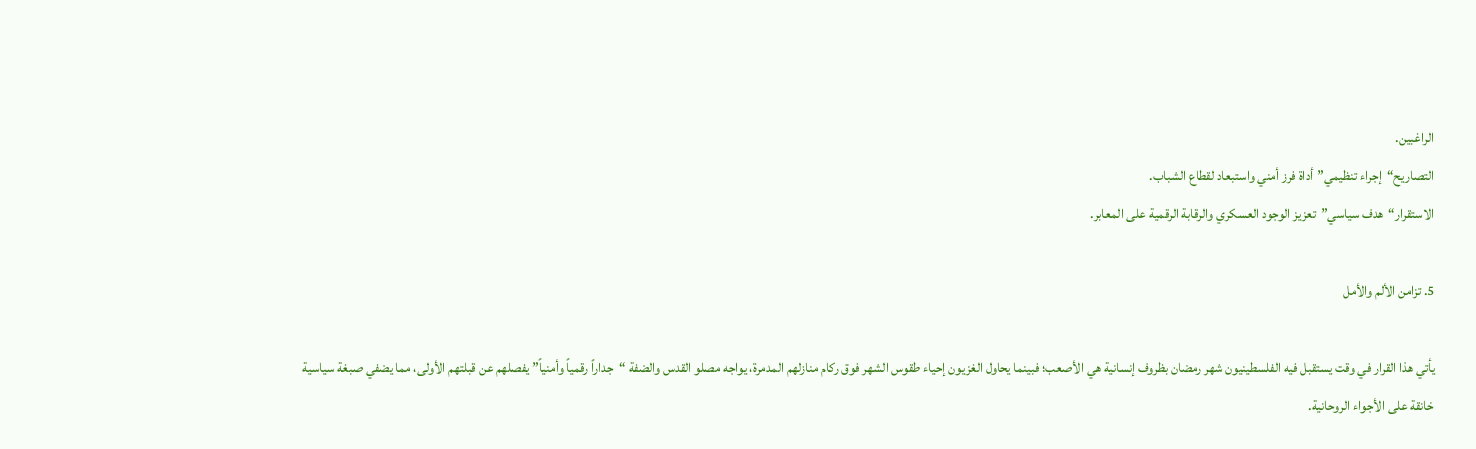الراغبين.
التصاريح“إجراء تنظيمي”أداة فرز أمني واستبعاد لقطاع الشباب.
الاستقرار“هدف سياسي”تعزيز الوجود العسكري والرقابة الرقمية على المعابر.

5. تزامن الألم والأمل

يأتي هذا القرار في وقت يستقبل فيه الفلسطينيون شهر رمضان بظروف إنسانية هي الأصعب؛ فبينما يحاول الغزيون إحياء طقوس الشهر فوق ركام منازلهم المدمرة، يواجه مصلو القدس والضفة “جداراً رقمياً وأمنياً” يفصلهم عن قبلتهم الأولى، مما يضفي صبغة سياسية خانقة على الأجواء الروحانية.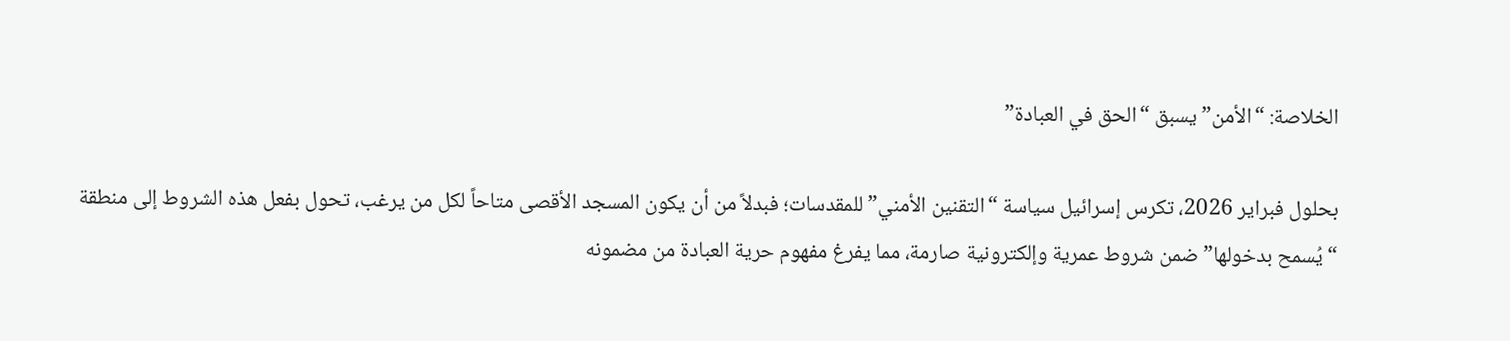الخلاصة: “الأمن” يسبق “الحق في العبادة”

بحلول فبراير 2026، تكرس إسرائيل سياسة “التقنين الأمني” للمقدسات؛ فبدلاً من أن يكون المسجد الأقصى متاحاً لكل من يرغب، تحول بفعل هذه الشروط إلى منطقة “يُسمح بدخولها” ضمن شروط عمرية وإلكترونية صارمة، مما يفرغ مفهوم حرية العبادة من مضمونه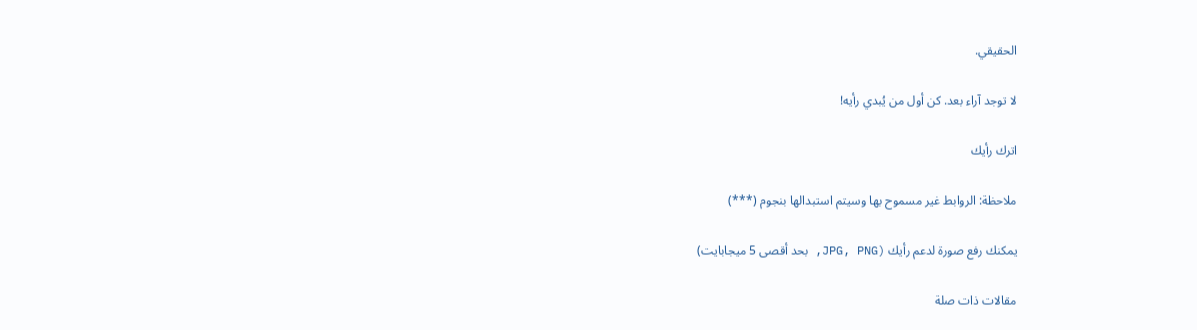الحقيقي.

لا توجد آراء بعد. كن أول من يُبدي رأيه!

اترك رأيك

ملاحظة: الروابط غير مسموح بها وسيتم استبدالها بنجوم (***)

يمكنك رفع صورة لدعم رأيك (JPG, PNG, بحد أقصى 5 ميجابايت)

مقالات ذات صلة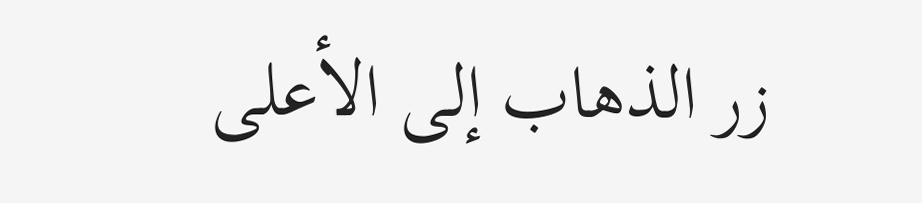زر الذهاب إلى الأعلى